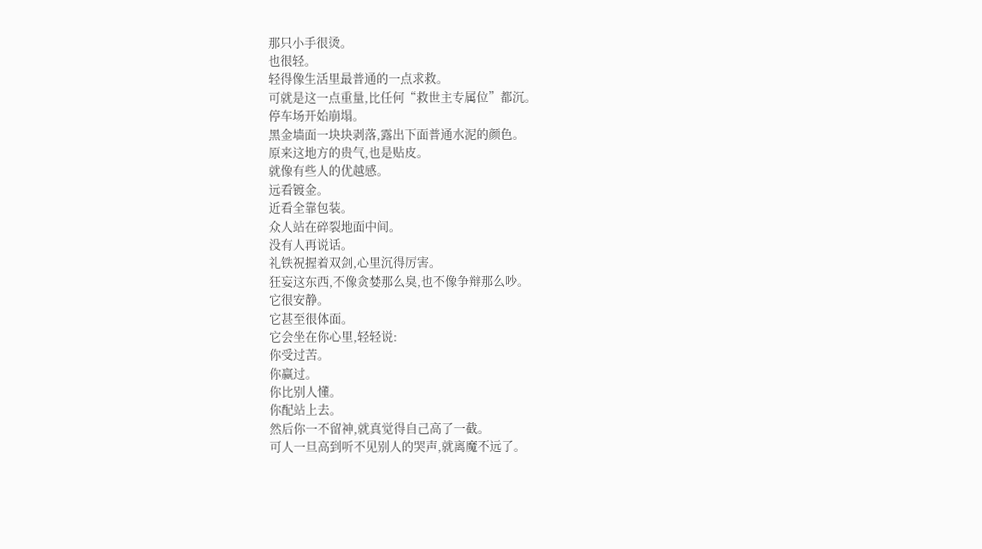那只小手很烫。
也很轻。
轻得像生活里最普通的一点求救。
可就是这一点重量,比任何“救世主专属位”都沉。
停车场开始崩塌。
黑金墙面一块块剥落,露出下面普通水泥的颜色。
原来这地方的贵气,也是贴皮。
就像有些人的优越感。
远看镀金。
近看全靠包装。
众人站在碎裂地面中间。
没有人再说话。
礼铁祝握着双剑,心里沉得厉害。
狂妄这东西,不像贪婪那么臭,也不像争辩那么吵。
它很安静。
它甚至很体面。
它会坐在你心里,轻轻说:
你受过苦。
你赢过。
你比别人懂。
你配站上去。
然后你一不留神,就真觉得自己高了一截。
可人一旦高到听不见别人的哭声,就离魔不远了。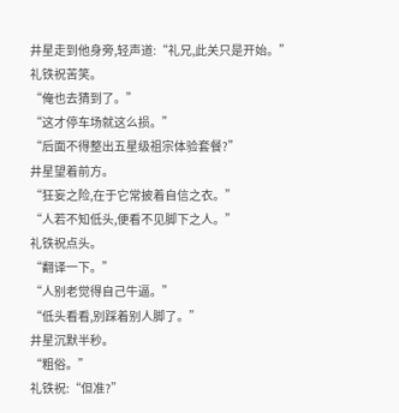井星走到他身旁,轻声道:“礼兄,此关只是开始。”
礼铁祝苦笑。
“俺也去猜到了。”
“这才停车场就这么损。”
“后面不得整出五星级祖宗体验套餐?”
井星望着前方。
“狂妄之险,在于它常披着自信之衣。”
“人若不知低头,便看不见脚下之人。”
礼铁祝点头。
“翻译一下。”
“人别老觉得自己牛逼。”
“低头看看,别踩着别人脚了。”
井星沉默半秒。
“粗俗。”
礼铁祝:“但准?”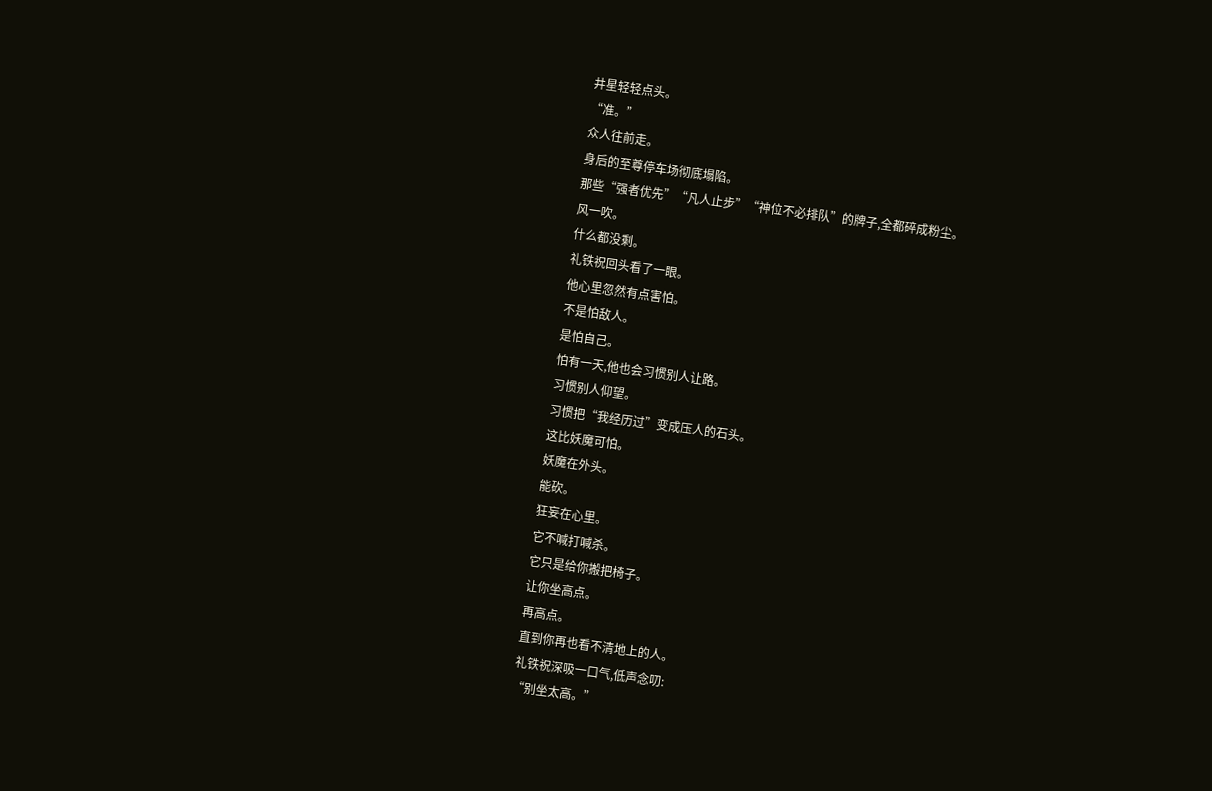井星轻轻点头。
“准。”
众人往前走。
身后的至尊停车场彻底塌陷。
那些“强者优先”“凡人止步”“神位不必排队”的牌子,全都碎成粉尘。
风一吹。
什么都没剩。
礼铁祝回头看了一眼。
他心里忽然有点害怕。
不是怕敌人。
是怕自己。
怕有一天,他也会习惯别人让路。
习惯别人仰望。
习惯把“我经历过”变成压人的石头。
这比妖魔可怕。
妖魔在外头。
能砍。
狂妄在心里。
它不喊打喊杀。
它只是给你搬把椅子。
让你坐高点。
再高点。
直到你再也看不清地上的人。
礼铁祝深吸一口气,低声念叨:
“别坐太高。”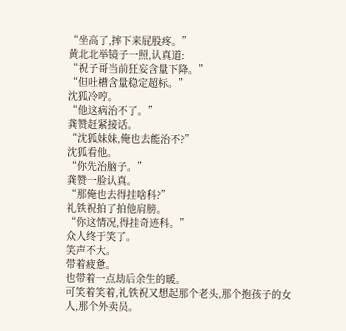“坐高了,摔下来屁股疼。”
黄北北举镜子一照,认真道:
“祝子哥当前狂妄含量下降。”
“但吐槽含量稳定超标。”
沈狐冷哼。
“他这病治不了。”
龚赞赶紧接话。
“沈狐妹妹,俺也去能治不?”
沈狐看他。
“你先治脑子。”
龚赞一脸认真。
“那俺也去得挂啥科?”
礼铁祝拍了拍他肩膀。
“你这情况,得挂奇迹科。”
众人终于笑了。
笑声不大。
带着疲惫。
也带着一点劫后余生的暖。
可笑着笑着,礼铁祝又想起那个老头,那个抱孩子的女人,那个外卖员。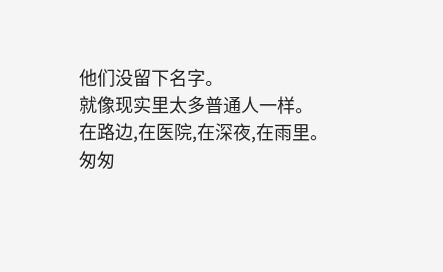他们没留下名字。
就像现实里太多普通人一样。
在路边,在医院,在深夜,在雨里。
匆匆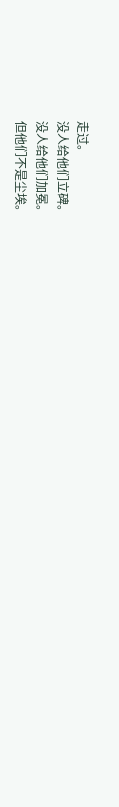走过。
没人给他们立碑。
没人给他们加冕。
但他们不是尘埃。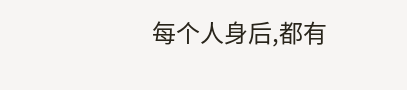每个人身后,都有